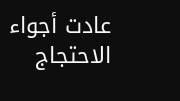عادت أجواء الاحتجاج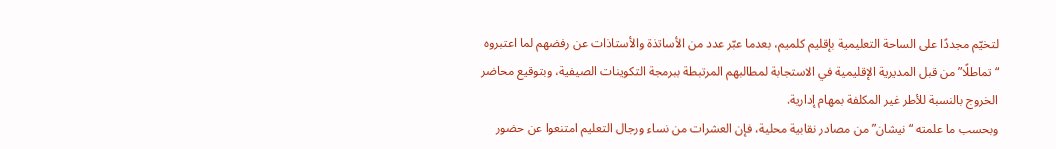لتخيّم مجددًا على الساحة التعليمية بإقليم كلميم، بعدما عبّر عدد من الأساتذة والأستاذات عن رفضهم لما اعتبروه “تماطلًا” من قبل المديرية الإقليمية في الاستجابة لمطالبهم المرتبطة ببرمجة التكوينات الصيفية، وبتوقيع محاضر الخروج بالنسبة للأطر غير المكلفة بمهام إدارية.
وبحسب ما علمته “نيشان” من مصادر نقابية محلية، فإن العشرات من نساء ورجال التعليم امتنعوا عن حضور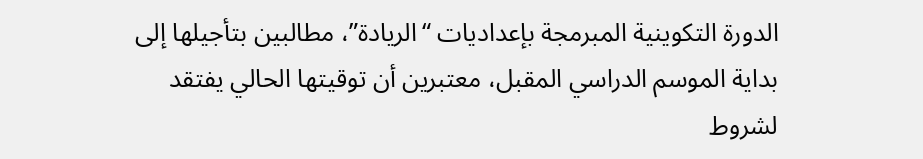الدورة التكوينية المبرمجة بإعداديات “الريادة”، مطالبين بتأجيلها إلى بداية الموسم الدراسي المقبل، معتبرين أن توقيتها الحالي يفتقد لشروط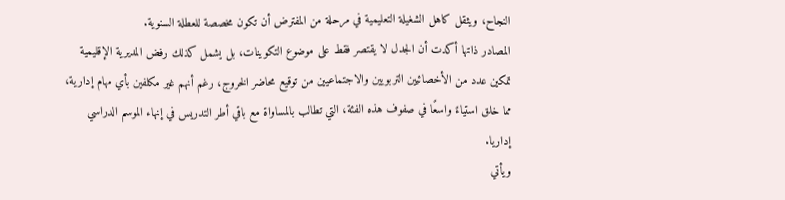النجاح، ويثقل كاهل الشغيلة التعليمية في مرحلة من المفترض أن تكون مخصصة للعطلة السنوية.
المصادر ذاتها أكدت أن الجدل لا يقتصر فقط على موضوع التكوينات، بل يشمل كذلك رفض المديرية الإقليمية تمكين عدد من الأخصائيين التربويين والاجتماعيين من توقيع محاضر الخروج، رغم أنهم غير مكلفين بأي مهام إدارية، مما خلق استياءً واسعًا في صفوف هذه الفئة، التي تطالب بالمساواة مع باقي أطر التدريس في إنهاء الموسم الدراسي إداريا.
ويأتي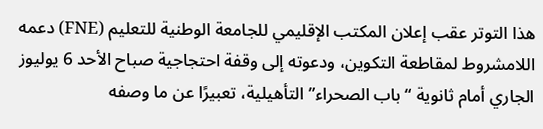هذا التوتر عقب إعلان المكتب الإقليمي للجامعة الوطنية للتعليم (FNE) دعمه اللامشروط لمقاطعة التكوين، ودعوته إلى وقفة احتجاجية صباح الأحد 6 يوليوز الجاري أمام ثانوية “باب الصحراء” التأهيلية، تعبيرًا عن ما وصفه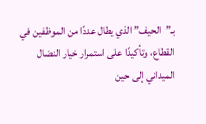بـ”الحيف” الذي يطال عددًا من الموظفين في القطاع، وتأكيدًا على استمرار خيار النضال الميداني إلى حين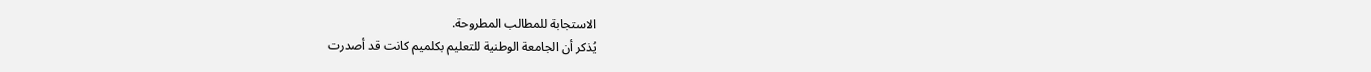الاستجابة للمطالب المطروحة.
يُذكر أن الجامعة الوطنية للتعليم بكلميم كانت قد أصدرت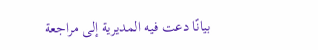بيانًا دعت فيه المديرية إلى مراجعة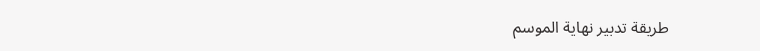طريقة تدبير نهاية الموسم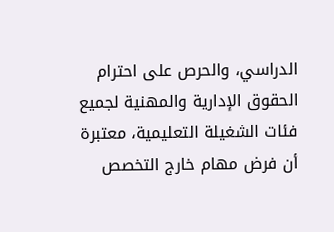الدراسي، والحرص على احترام الحقوق الإدارية والمهنية لجميع فئات الشغيلة التعليمية، معتبرة أن فرض مهام خارج التخصص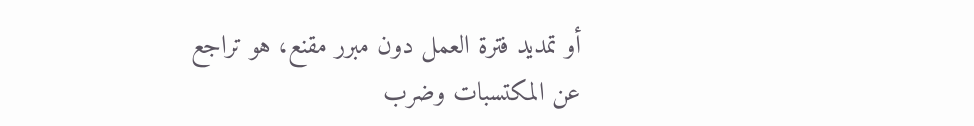أو تمديد فترة العمل دون مبرر مقنع، هو تراجع عن المكتسبات وضرب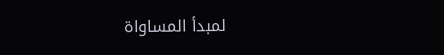لمبدأ المساواة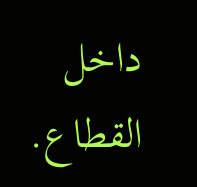داخل القطاع.